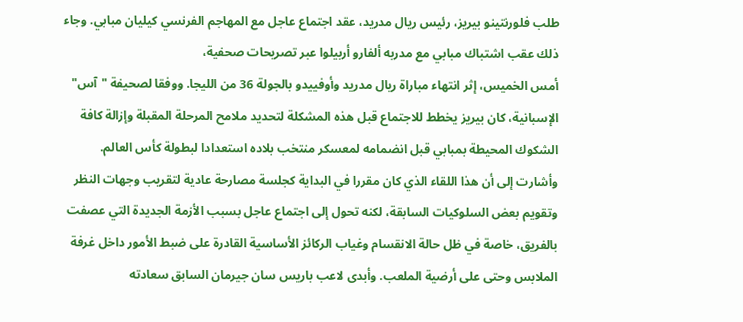طلب فلورنتينو بيريز، رئيس ريال مدريد، عقد اجتماع عاجل مع المهاجم الفرنسي كيليان مبابي. وجاء ذلك عقب اشتباك مبابي مع مدربه ألفارو أربيلوا عبر تصريحات صحفية،
أمس الخميس، إثر انتهاء مباراة ريال مدريد وأوفييدو بالجولة 36 من الليجا. ووفقا لصحيفة "آس" الإسبانية، كان بيريز يخطط للاجتماع قبل هذه المشكلة لتحديد ملامح المرحلة المقبلة وإزالة كافة الشكوك المحيطة بمبابي قبل انضمامه لمعسكر منتخب بلاده استعدادا لبطولة كأس العالم.
وأشارت إلى أن هذا اللقاء الذي كان مقررا في البداية كجلسة مصارحة عادية لتقريب وجهات النظر وتقويم بعض السلوكيات السابقة، لكنه تحول إلى اجتماع عاجل بسبب الأزمة الجديدة التي عصفت بالفريق، خاصة في ظل حالة الانقسام وغياب الركائز الأساسية القادرة على ضبط الأمور داخل غرفة الملابس وحتى على أرضية الملعب. وأبدى لاعب باريس سان جيرمان السابق سعادته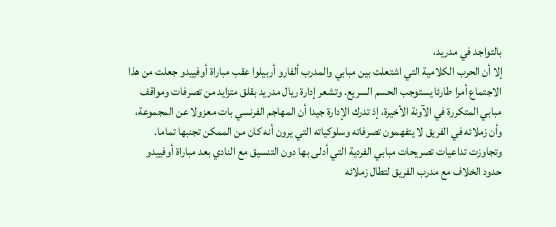بالتواجد في مدريد،
إلا أن الحرب الكلامية التي اشتعلت بين مبابي والمدرب ألفارو أربيلوا عقب مباراة أوفييدو جعلت من هذا الاجتماع أمرا طارئا يستوجب الحسم السريع. وتشعر إدارة ريال مدريد بقلق متزايد من تصرفات ومواقف مبابي المتكررة في الآونة الأخيرة، إذ تدرك الإدارة جيدا أن المهاجم الفرنسي بات معزولا عن المجموعة، وأن زملائه في الفريق لا يتفهمون تصرفاته وسلوكياته التي يرون أنه كان من الممكن تجنبها تماما.
وتجاوزت تداعيات تصريحات مبابي الفردية التي أدلى بها دون التنسيق مع النادي بعد مباراة أوفييدو حدود الخلاف مع مدرب الفريق لتطال زملائه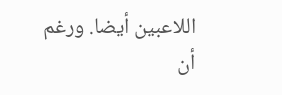اللاعبين أيضا. ورغم أن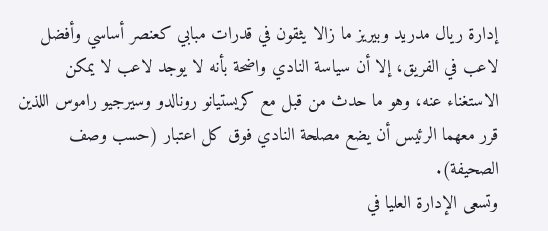إدارة ريال مدريد وبيريز ما زالا يثقون في قدرات مبابي كعنصر أساسي وأفضل لاعب في الفريق، إلا أن سياسة النادي واضحة بأنه لا يوجد لاعب لا يمكن الاستغناء عنه، وهو ما حدث من قبل مع كريستيانو رونالدو وسيرجيو راموس اللذين قرر معهما الرئيس أن يضع مصلحة النادي فوق كل اعتبار (حسب وصف الصحيفة).
وتسعى الإدارة العليا في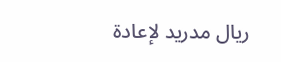ريال مدريد لإعادة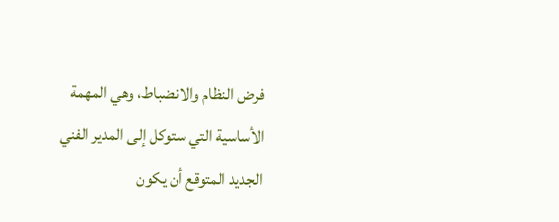فرض النظام والانضباط، وهي المهمة الأساسية التي ستوكل إلى المدير الفني الجديد المتوقع أن يكون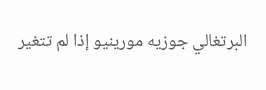البرتغالي جوزيه مورينيو إذا لم تتغير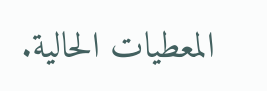المعطيات الحالية.